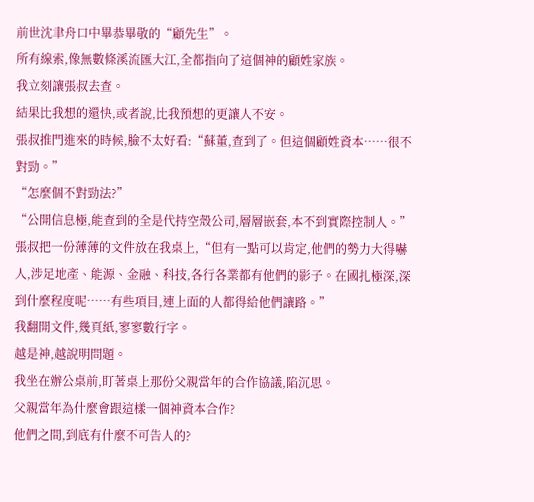前世沈聿舟口中畢恭畢敬的“顧先生”。
所有線索,像無數條溪流匯大江,全都指向了這個神的顧姓家族。
我立刻讓張叔去查。
結果比我想的還快,或者說,比我預想的更讓人不安。
張叔推門進來的時候,臉不太好看:“蘇董,查到了。但這個顧姓資本……很不對勁。”
“怎麼個不對勁法?”
“公開信息極,能查到的全是代持空殼公司,層層嵌套,本不到實際控制人。”張叔把一份薄薄的文件放在我桌上,“但有一點可以肯定,他們的勢力大得嚇人,涉足地產、能源、金融、科技,各行各業都有他們的影子。在國扎極深,深到什麼程度呢……有些項目,連上面的人都得給他們讓路。”
我翻開文件,幾頁紙,寥寥數行字。
越是神,越說明問題。
我坐在辦公桌前,盯著桌上那份父親當年的合作協議,陷沉思。
父親當年為什麼會跟這樣一個神資本合作?
他們之間,到底有什麼不可告人的?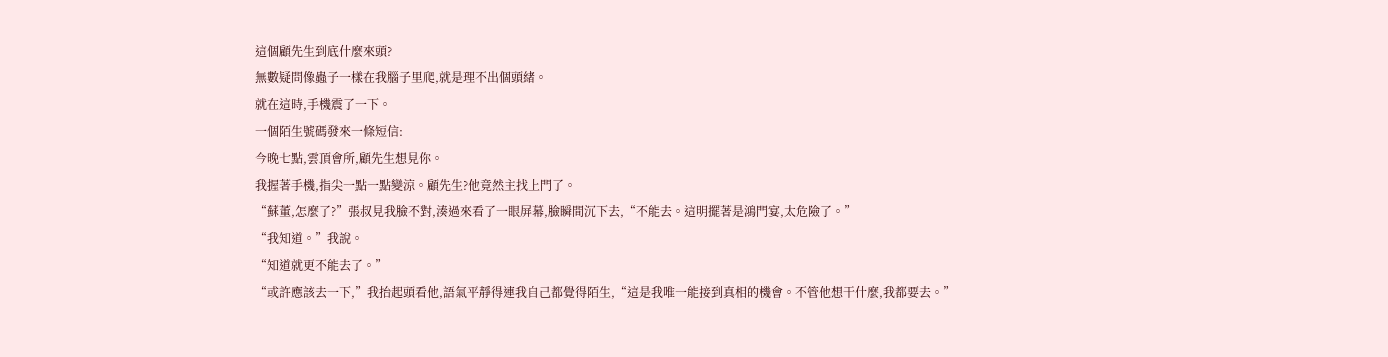這個顧先生到底什麼來頭?
無數疑問像蟲子一樣在我腦子里爬,就是理不出個頭緒。
就在這時,手機震了一下。
一個陌生號碼發來一條短信:
今晚七點,雲頂會所,顧先生想見你。
我握著手機,指尖一點一點變涼。顧先生?他竟然主找上門了。
“蘇董,怎麼了?”張叔見我臉不對,湊過來看了一眼屏幕,臉瞬間沉下去,“不能去。這明擺著是鴻門宴,太危險了。”
“我知道。”我說。
“知道就更不能去了。”
“或許應該去一下,”我抬起頭看他,語氣平靜得連我自己都覺得陌生,“這是我唯一能接到真相的機會。不管他想干什麼,我都要去。”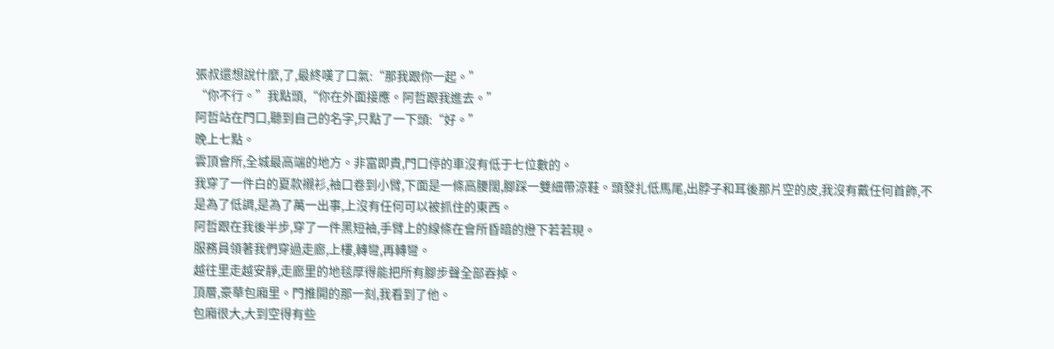張叔還想說什麼,了,最終嘆了口氣:“那我跟你一起。”
“你不行。”我點頭,“你在外面接應。阿哲跟我進去。”
阿哲站在門口,聽到自己的名字,只點了一下頭:“好。”
晚上七點。
雲頂會所,全城最高端的地方。非富即貴,門口停的車沒有低于七位數的。
我穿了一件白的夏款襯衫,袖口卷到小臂,下面是一條高腰闊,腳踩一雙細帶涼鞋。頭發扎低馬尾,出脖子和耳後那片空的皮,我沒有戴任何首飾,不是為了低調,是為了萬一出事,上沒有任何可以被抓住的東西。
阿哲跟在我後半步,穿了一件黑短袖,手臂上的線條在會所昏暗的燈下若若現。
服務員領著我們穿過走廊,上樓,轉彎,再轉彎。
越往里走越安靜,走廊里的地毯厚得能把所有腳步聲全部吞掉。
頂層,豪華包廂里。門推開的那一刻,我看到了他。
包廂很大,大到空得有些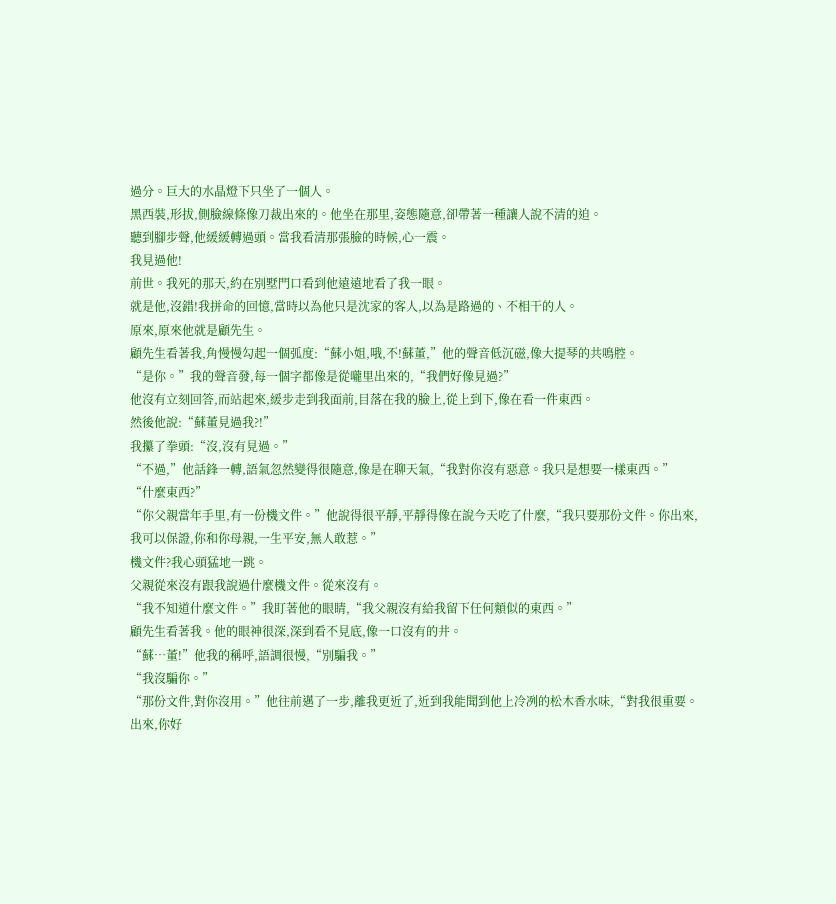過分。巨大的水晶燈下只坐了一個人。
黑西裝,形拔,側臉線條像刀裁出來的。他坐在那里,姿態隨意,卻帶著一種讓人說不清的迫。
聽到腳步聲,他緩緩轉過頭。當我看清那張臉的時候,心一震。
我見過他!
前世。我死的那天,約在別墅門口看到他遠遠地看了我一眼。
就是他,沒錯!我拼命的回憶,當時以為他只是沈家的客人,以為是路過的、不相干的人。
原來,原來他就是顧先生。
顧先生看著我,角慢慢勾起一個弧度:“蘇小姐,哦,不!蘇董,”他的聲音低沉磁,像大提琴的共鳴腔。
“是你。”我的聲音發,每一個字都像是從嚨里出來的,“我們好像見過?”
他沒有立刻回答,而站起來,緩步走到我面前,目落在我的臉上,從上到下,像在看一件東西。
然後他說:“蘇董見過我?!”
我攥了拳頭:“沒,沒有見過。”
“不過,”他話鋒一轉,語氣忽然變得很隨意,像是在聊天氣,“我對你沒有惡意。我只是想要一樣東西。”
“什麼東西?”
“你父親當年手里,有一份機文件。”他說得很平靜,平靜得像在說今天吃了什麼,“我只要那份文件。你出來,我可以保證,你和你母親,一生平安,無人敢惹。”
機文件?我心頭猛地一跳。
父親從來沒有跟我說過什麼機文件。從來沒有。
“我不知道什麼文件。”我盯著他的眼睛,“我父親沒有給我留下任何類似的東西。”
顧先生看著我。他的眼神很深,深到看不見底,像一口沒有的井。
“蘇…董!”他我的稱呼,語調很慢,“別騙我。”
“我沒騙你。”
“那份文件,對你沒用。”他往前邁了一步,離我更近了,近到我能聞到他上冷冽的松木香水味,“對我很重要。出來,你好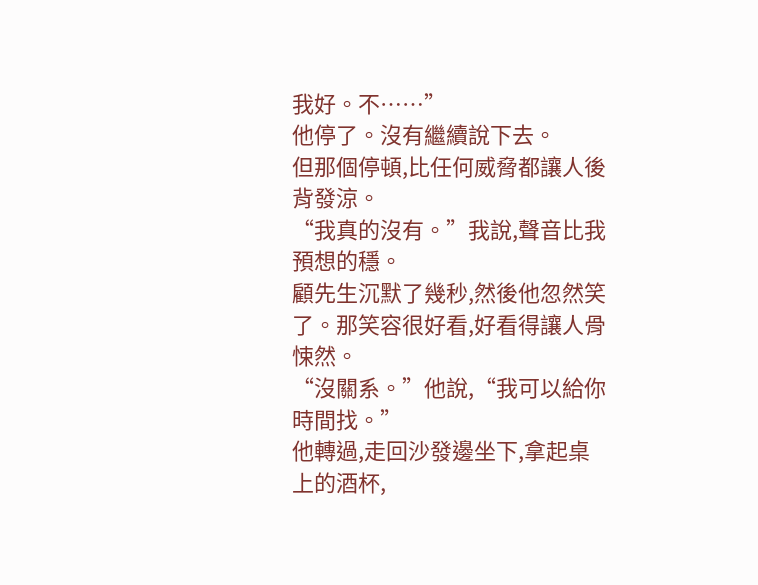我好。不……”
他停了。沒有繼續說下去。
但那個停頓,比任何威脅都讓人後背發涼。
“我真的沒有。”我說,聲音比我預想的穩。
顧先生沉默了幾秒,然後他忽然笑了。那笑容很好看,好看得讓人骨悚然。
“沒關系。”他說,“我可以給你時間找。”
他轉過,走回沙發邊坐下,拿起桌上的酒杯,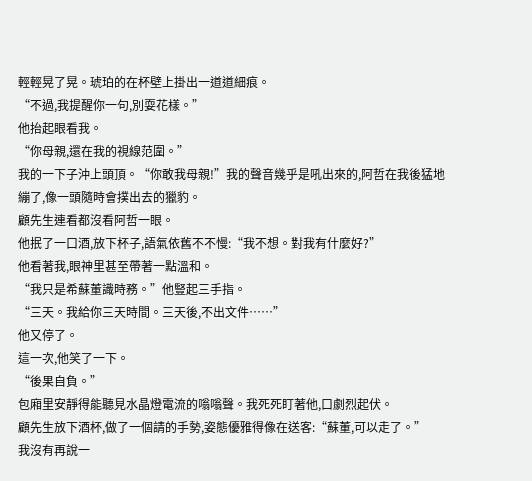輕輕晃了晃。琥珀的在杯壁上掛出一道道細痕。
“不過,我提醒你一句,別耍花樣。”
他抬起眼看我。
“你母親,還在我的視線范圍。”
我的一下子沖上頭頂。“你敢我母親!”我的聲音幾乎是吼出來的,阿哲在我後猛地繃了,像一頭隨時會撲出去的獵豹。
顧先生連看都沒看阿哲一眼。
他抿了一口酒,放下杯子,語氣依舊不不慢:“我不想。對我有什麼好?”
他看著我,眼神里甚至帶著一點溫和。
“我只是希蘇董識時務。”他豎起三手指。
“三天。我給你三天時間。三天後,不出文件……”
他又停了。
這一次,他笑了一下。
“後果自負。”
包廂里安靜得能聽見水晶燈電流的嗡嗡聲。我死死盯著他,口劇烈起伏。
顧先生放下酒杯,做了一個請的手勢,姿態優雅得像在送客:“蘇董,可以走了。”
我沒有再說一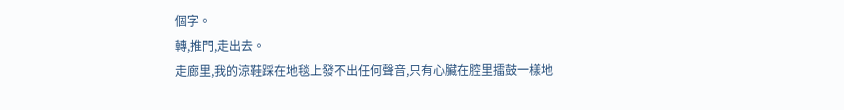個字。
轉,推門,走出去。
走廊里,我的涼鞋踩在地毯上發不出任何聲音,只有心臟在腔里擂鼓一樣地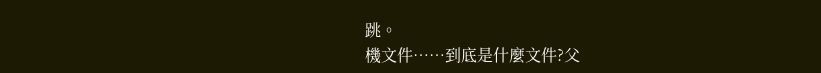跳。
機文件……到底是什麼文件?父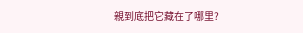親到底把它藏在了哪里?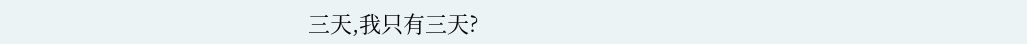三天,我只有三天?